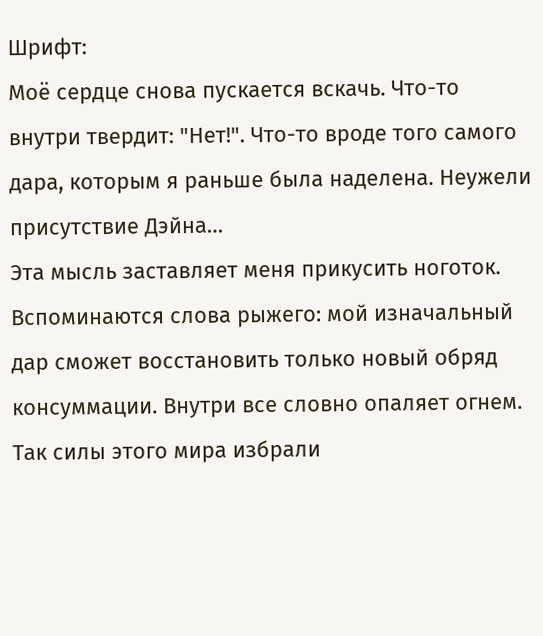Шрифт:
Моё сердце снова пускается вскачь. Что-то внутри твердит: "Нет!". Что-то вроде того самого дара, которым я раньше была наделена. Неужели присутствие Дэйна…
Эта мысль заставляет меня прикусить ноготок.
Вспоминаются слова рыжего: мой изначальный дар сможет восстановить только новый обряд консуммации. Внутри все словно опаляет огнем. Так силы этого мира избрали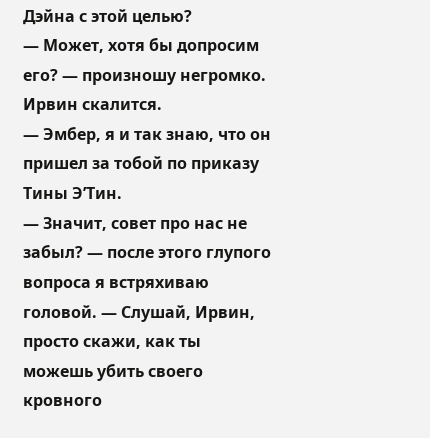Дэйна с этой целью?
— Может, хотя бы допросим его? — произношу негромко.
Ирвин скалится.
— Эмбер, я и так знаю, что он пришел за тобой по приказу Тины Э’Тин.
— Значит, совет про нас не забыл? — после этого глупого вопроса я встряхиваю головой. — Слушай, Ирвин, просто скажи, как ты можешь убить своего кровного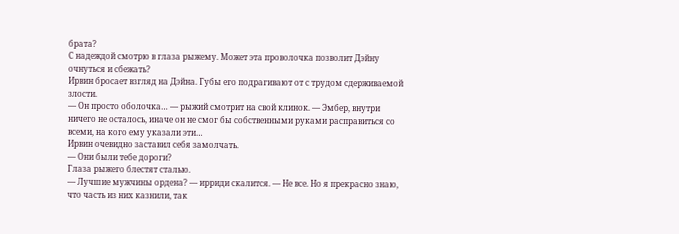брата?
С надеждой смотрю в глаза рыжему. Может эта проволочка позволит Дэйну очнуться и сбежать?
Ирвин бросает взгляд на Дэйна. Губы его подрагивают от с трудом сдерживаемой злости.
— Он просто оболочка… — рыжий смотрит на свой клинок. — Эмбер, внутри ничего не осталось, иначе он не смог бы собственными руками расправиться со всеми, на кого ему указали эти…
Ирвин очевидно заставил себя замолчать.
— Они были тебе дороги?
Глаза рыжего блестят сталью.
— Лучшие мужчины ордена? — ирриди скалится. — Не все. Но я прекрасно знаю, что часть из них казнили, так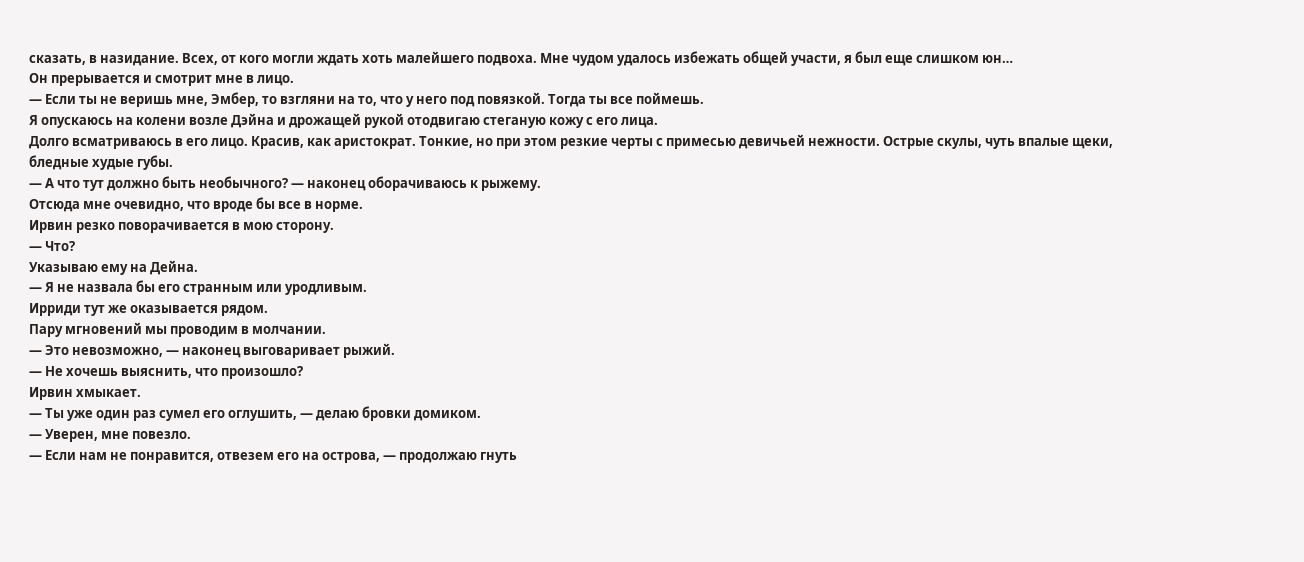сказать, в назидание. Всех, от кого могли ждать хоть малейшего подвоха. Мне чудом удалось избежать общей участи, я был еще слишком юн…
Он прерывается и смотрит мне в лицо.
— Если ты не веришь мне, Эмбер, то взгляни на то, что у него под повязкой. Тогда ты все поймешь.
Я опускаюсь на колени возле Дэйна и дрожащей рукой отодвигаю стеганую кожу с его лица.
Долго всматриваюсь в его лицо. Красив, как аристократ. Тонкие, но при этом резкие черты с примесью девичьей нежности. Острые скулы, чуть впалые щеки, бледные худые губы.
— А что тут должно быть необычного? — наконец оборачиваюсь к рыжему.
Отсюда мне очевидно, что вроде бы все в норме.
Ирвин резко поворачивается в мою сторону.
— Что?
Указываю ему на Дейна.
— Я не назвала бы его странным или уродливым.
Ирриди тут же оказывается рядом.
Пару мгновений мы проводим в молчании.
— Это невозможно, — наконец выговаривает рыжий.
— Не хочешь выяснить, что произошло?
Ирвин хмыкает.
— Ты уже один раз сумел его оглушить, — делаю бровки домиком.
— Уверен, мне повезло.
— Если нам не понравится, отвезем его на острова, — продолжаю гнуть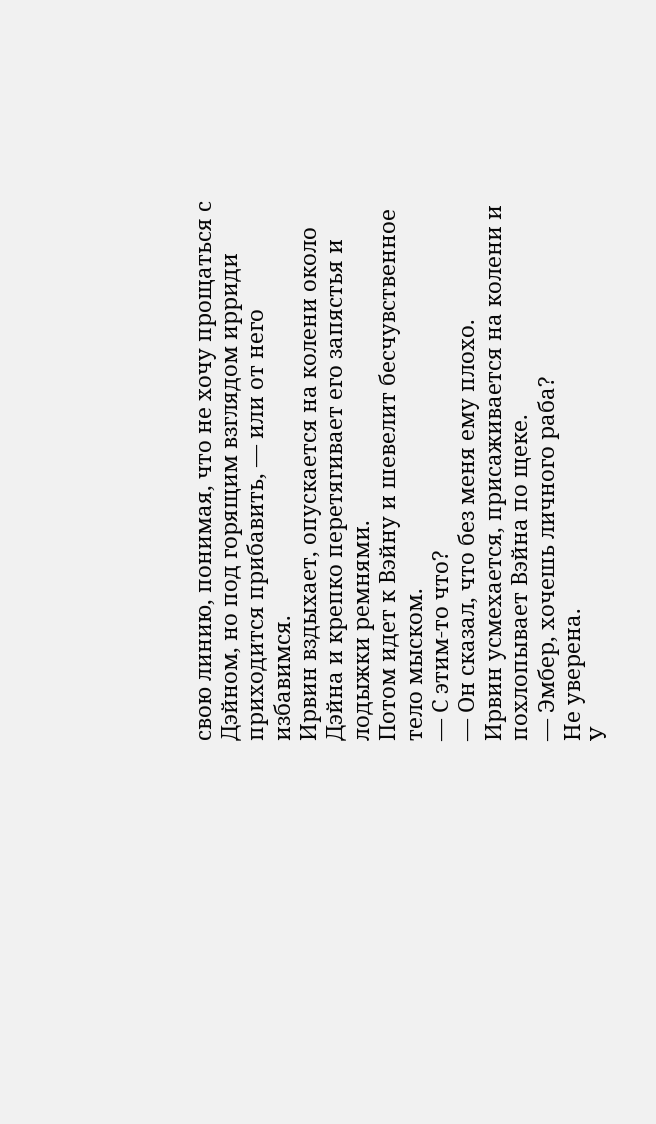свою линию, понимая, что не хочу прощаться с Дэйном, но под горящим взглядом ирриди приходится прибавить, — или от него избавимся.
Ирвин вздыхает, опускается на колени около Дэйна и крепко перетягивает его запястья и лодыжки ремнями.
Потом идет к Вэйну и шевелит бесчувственное тело мыском.
— С этим-то что?
— Он сказал, что без меня ему плохо.
Ирвин усмехается, присаживается на колени и похлопывает Вэйна по щеке.
— Эмбер, хочешь личного раба?
Не уверена.
У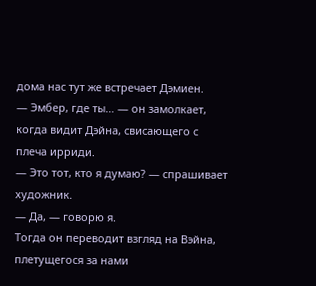дома нас тут же встречает Дэмиен.
— Эмбер, где ты… — он замолкает, когда видит Дэйна, свисающего с плеча ирриди.
— Это тот, кто я думаю? — спрашивает художник.
— Да, — говорю я.
Тогда он переводит взгляд на Вэйна, плетущегося за нами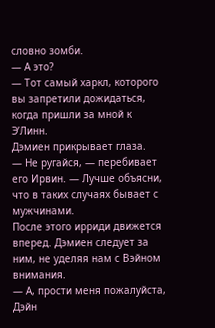словно зомби.
— А это?
— Тот самый харкл, которого вы запретили дожидаться, когда пришли за мной к Э’Линн.
Дэмиен прикрывает глаза.
— Не ругайся, — перебивает его Ирвин. — Лучше объясни, что в таких случаях бывает с мужчинами.
После этого ирриди движется вперед. Дэмиен следует за ним, не уделяя нам с Вэйном внимания.
— А, прости меня пожалуйста, Дэйн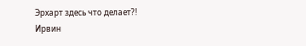Эрхарт здесь что делает?!
Ирвин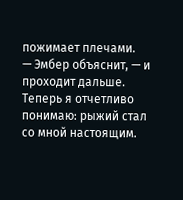пожимает плечами.
— Эмбер объяснит, — и проходит дальше.
Теперь я отчетливо понимаю: рыжий стал со мной настоящим.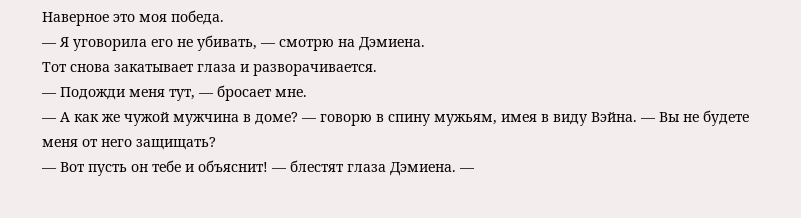Наверное это моя победа.
— Я уговорила его не убивать, — смотрю на Дэмиена.
Тот снова закатывает глаза и разворачивается.
— Подожди меня тут, — бросает мне.
— А как же чужой мужчина в доме? — говорю в спину мужьям, имея в виду Вэйна. — Вы не будете меня от него защищать?
— Вот пусть он тебе и объяснит! — блестят глаза Дэмиена. —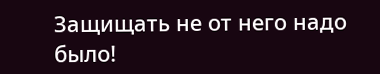Защищать не от него надо было!